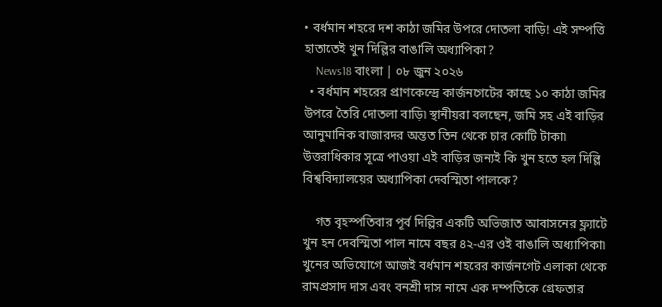• বর্ধমান শহরে দশ কাঠা জমির উপরে দোতলা বাড়ি! এই সম্পত্তি হাতাতেই খুন দিল্লির বাঙালি অধ্যাপিকা?
    News18 বাংলা | ০৮ জুন ২০২৬
  • বর্ধমান শহরের প্রাণকেন্দ্রে কার্জনগেটের কাছে ১০ কাঠা জমির উপরে তৈরি দোতলা বাড়ি৷ স্থানীয়রা বলছেন, জমি সহ এই বাড়ির আনুমানিক বাজারদর অন্তত তিন থেকে চার কোটি টাকা৷ উত্তরাধিকার সূত্রে পাওয়া এই বাড়ির জন্যই কি খুন হতে হল দিল্লি বিশ্ববিদ্যালয়ের অধ্যাপিকা দেবস্মিতা পালকে?

    গত বৃহস্পতিবার পূর্ব দিল্লির একটি অভিজাত আবাসনের ফ্ল্যাটে খুন হন দেবস্মিতা পাল নামে বছর ৪২-এর ওই বাঙালি অধ্যাপিকা৷ খুনের অভিযোগে আজই বর্ধমান শহরের কার্জনগেট এলাকা থেকে রামপ্রসাদ দাস এবং বনশ্রী দাস নামে এক দম্পতিকে গ্রেফতার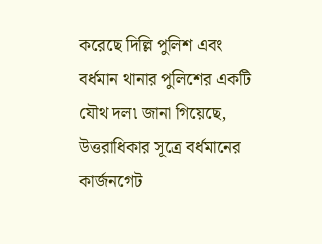করেছে দিল্লি পুলিশ এবং বর্ধমান থানার পুলিশের একটি যৌথ দল৷ জানা গিয়েছে, উত্তরাধিকার সূত্রে বর্ধমানের কার্জনগেট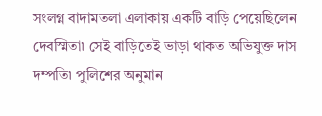সংলগ্ন বাদামতলা এলাকায় একটি বাড়ি পেয়েছিলেন দেবস্মিতা৷ সেই বাড়িতেই ভাড়া থাকত অভিযুক্ত দাস দম্পতি৷ পুলিশের অনুমান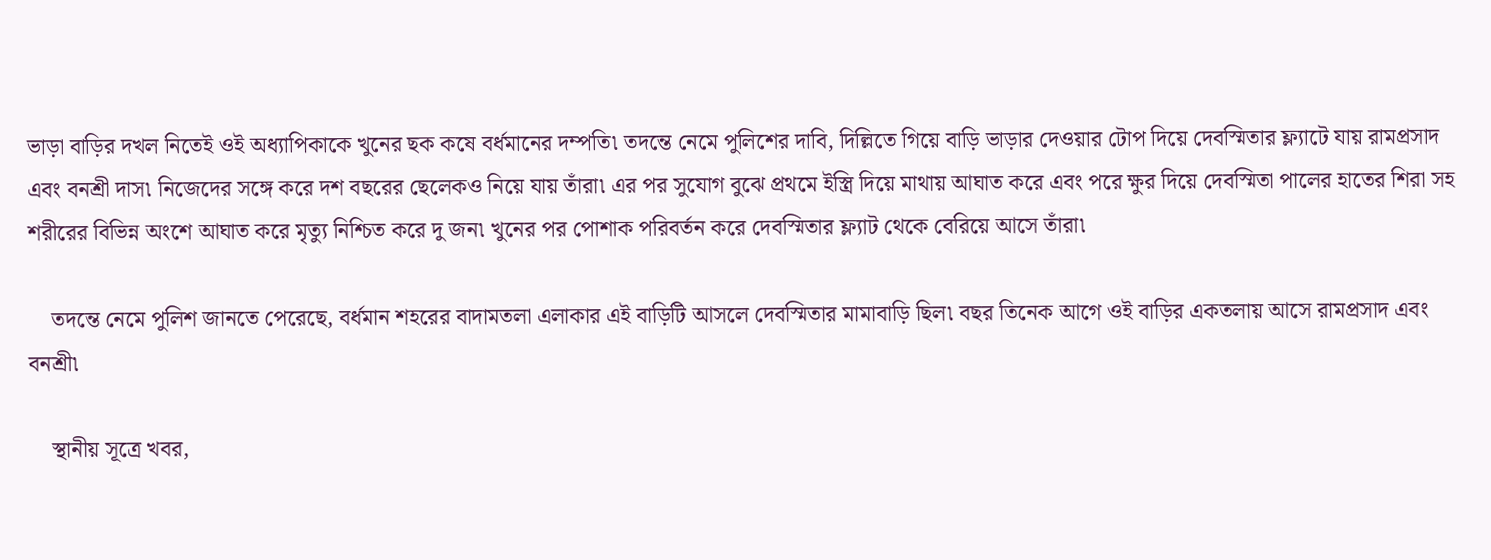ভাড়া বাড়ির দখল নিতেই ওই অধ্যাপিকাকে খুনের ছক কষে বর্ধমানের দম্পতি৷ তদন্তে নেমে পুলিশের দাবি, দিল্লিতে গিয়ে বাড়ি ভাড়ার দেওয়ার টোপ দিয়ে দেবস্মিতার ফ্ল্যাটে যায় রামপ্রসাদ এবং বনশ্রী দাস৷ নিজেদের সঙ্গে করে দশ বছরের ছেলেকও নিয়ে যায় তাঁরা৷ এর পর সুযোগ বুঝে প্রথমে ইস্ত্রি দিয়ে মাথায় আঘাত করে এবং পরে ক্ষুর দিয়ে দেবস্মিতা পালের হাতের শিরা সহ শরীরের বিভিন্ন অংশে আঘাত করে মৃত্যু নিশ্চিত করে দু জন৷ খুনের পর পোশাক পরিবর্তন করে দেবস্মিতার ফ্ল্যাট থেকে বেরিয়ে আসে তাঁরা৷

    তদন্তে নেমে পুলিশ জানতে পেরেছে, বর্ধমান শহরের বাদামতলা এলাকার এই বাড়িটি আসলে দেবস্মিতার মামাবাড়ি ছিল৷ বছর তিনেক আগে ওই বাড়ির একতলায় আসে রামপ্রসাদ এবং বনশ্রী৷

    স্থানীয় সূত্রে খবর,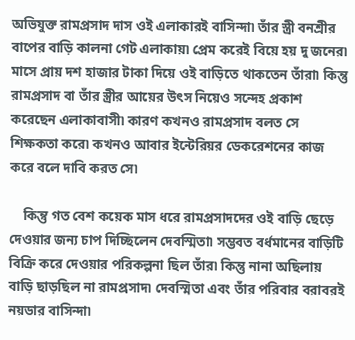অভিযুক্ত রামপ্রসাদ দাস ওই এলাকারই বাসিন্দা৷ তাঁর স্ত্রী বনশ্রীর বাপের বাড়ি কালনা গেট এলাকায়৷ প্রেম করেই বিয়ে হয় দু জনের৷ মাসে প্রায় দশ হাজার টাকা দিয়ে ওই বাড়িতে থাকতেন তাঁরা৷ কিন্তু রামপ্রসাদ বা তাঁর স্ত্রীর আয়ের উৎস নিয়েও সন্দেহ প্রকাশ করেছেন এলাকাবাসী৷ কারণ কখনও রামপ্রসাদ বলত সে শিক্ষকতা করে৷ কখনও আবার ইন্টেরিয়র ডেকরেশনের কাজ করে বলে দাবি করত সে৷

    কিন্তু গত বেশ কয়েক মাস ধরে রামপ্রসাদদের ওই বাড়ি ছেড়ে দেওয়ার জন্য চাপ দিচ্ছিলেন দেবস্মিতা৷ সম্ভবত বর্ধমানের বাড়িটি বিক্রি করে দেওয়ার পরিকল্পনা ছিল তাঁর৷ কিন্তু নানা অছিলায় বাড়ি ছাড়ছিল না রামপ্রসাদ৷ দেবস্মিতা এবং তাঁর পরিবার বরাবরই নয়ডার বাসিন্দা৷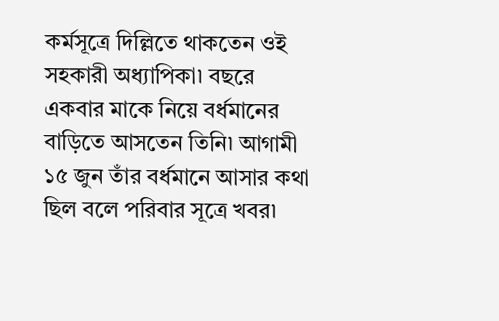কর্মসূত্রে দিল্লিতে থাকতেন ওই সহকারী অধ্যাপিকা৷ বছরে একবার মাকে নিয়ে বর্ধমানের বাড়িতে আসতেন তিনি৷ আগামী ১৫ জুন তাঁর বর্ধমানে আসার কথা ছিল বলে পরিবার সূত্রে খবর৷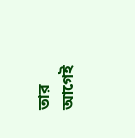তার আগেই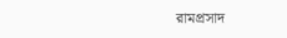রামপ্রসাদ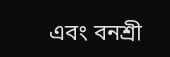এবং বনশ্রী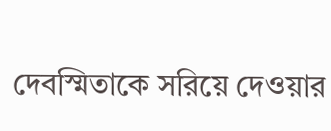দেবস্মিতাকে সরিয়ে দেওয়ার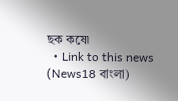ছক কষে৷
  • Link to this news (News18 বাংলা)